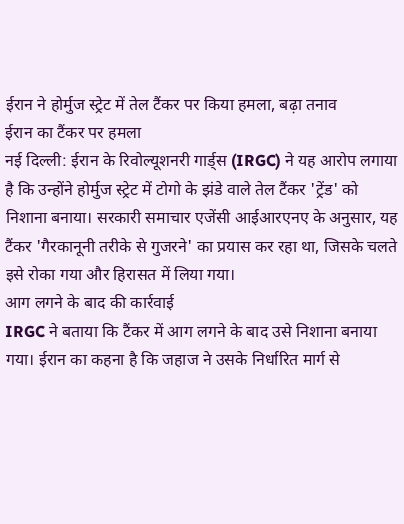ईरान ने होर्मुज स्ट्रेट में तेल टैंकर पर किया हमला, बढ़ा तनाव
ईरान का टैंकर पर हमला
नई दिल्ली: ईरान के रिवोल्यूशनरी गार्ड्स (IRGC) ने यह आरोप लगाया है कि उन्होंने होर्मुज स्ट्रेट में टोगो के झंडे वाले तेल टैंकर 'ट्रेंड' को निशाना बनाया। सरकारी समाचार एजेंसी आईआरएनए के अनुसार, यह टैंकर 'गैरकानूनी तरीके से गुजरने' का प्रयास कर रहा था, जिसके चलते इसे रोका गया और हिरासत में लिया गया।
आग लगने के बाद की कार्रवाई
IRGC ने बताया कि टैंकर में आग लगने के बाद उसे निशाना बनाया गया। ईरान का कहना है कि जहाज ने उसके निर्धारित मार्ग से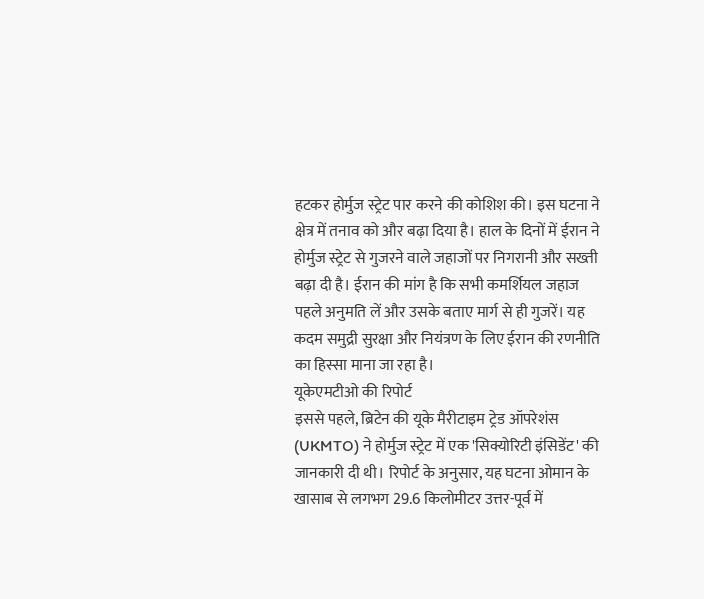हटकर होर्मुज स्ट्रेट पार करने की कोशिश की। इस घटना ने क्षेत्र में तनाव को और बढ़ा दिया है। हाल के दिनों में ईरान ने होर्मुज स्ट्रेट से गुजरने वाले जहाजों पर निगरानी और सख्ती बढ़ा दी है। ईरान की मांग है कि सभी कमर्शियल जहाज पहले अनुमति लें और उसके बताए मार्ग से ही गुजरें। यह कदम समुद्री सुरक्षा और नियंत्रण के लिए ईरान की रणनीति का हिस्सा माना जा रहा है।
यूकेएमटीओ की रिपोर्ट
इससे पहले, ब्रिटेन की यूके मैरीटाइम ट्रेड ऑपरेशंस (UKMTO) ने होर्मुज स्ट्रेट में एक 'सिक्योरिटी इंसिडेंट' की जानकारी दी थी। रिपोर्ट के अनुसार, यह घटना ओमान के खासाब से लगभग 29.6 किलोमीटर उत्तर-पूर्व में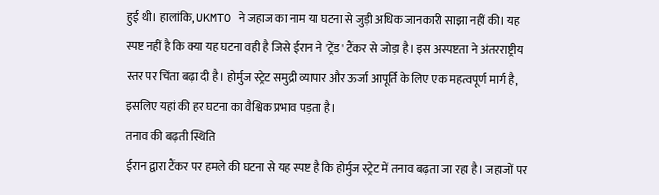हुई थी। हालांकि, UKMTO ने जहाज का नाम या घटना से जुड़ी अधिक जानकारी साझा नहीं की। यह स्पष्ट नहीं है कि क्या यह घटना वही है जिसे ईरान ने 'ट्रेंड' टैंकर से जोड़ा है। इस अस्पष्टता ने अंतरराष्ट्रीय स्तर पर चिंता बढ़ा दी है। होर्मुज स्ट्रेट समुद्री व्यापार और ऊर्जा आपूर्ति के लिए एक महत्वपूर्ण मार्ग है, इसलिए यहां की हर घटना का वैश्विक प्रभाव पड़ता है।
तनाव की बढ़ती स्थिति
ईरान द्वारा टैंकर पर हमले की घटना से यह स्पष्ट है कि होर्मुज स्ट्रेट में तनाव बढ़ता जा रहा है। जहाजों पर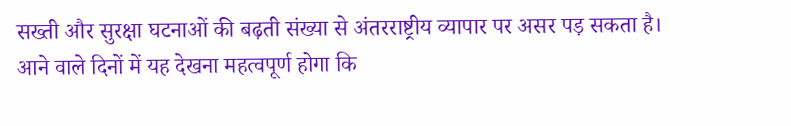सख्ती और सुरक्षा घटनाओं की बढ़ती संख्या से अंतरराष्ट्रीय व्यापार पर असर पड़ सकता है। आने वाले दिनों में यह देखना महत्वपूर्ण होगा कि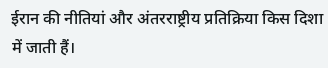ईरान की नीतियां और अंतरराष्ट्रीय प्रतिक्रिया किस दिशा में जाती हैं।